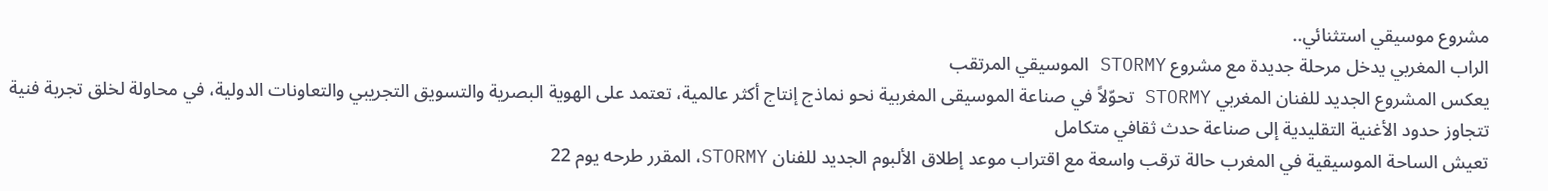مشروع موسيقي استثنائي..
الراب المغربي يدخل مرحلة جديدة مع مشروع STORMY الموسيقي المرتقب
يعكس المشروع الجديد للفنان المغربي STORMY تحوّلاً في صناعة الموسيقى المغربية نحو نماذج إنتاج أكثر عالمية، تعتمد على الهوية البصرية والتسويق التجريبي والتعاونات الدولية، في محاولة لخلق تجربة فنية تتجاوز حدود الأغنية التقليدية إلى صناعة حدث ثقافي متكامل
تعيش الساحة الموسيقية في المغرب حالة ترقب واسعة مع اقتراب موعد إطلاق الألبوم الجديد للفنان STORMY، المقرر طرحه يوم 22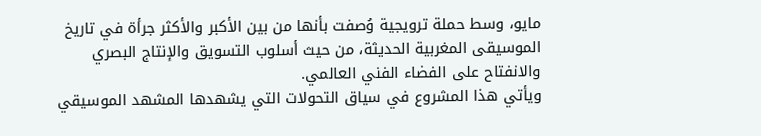مايو، وسط حملة ترويجية وُصفت بأنها من بين الأكبر والأكثر جرأة في تاريخ الموسيقى المغربية الحديثة، من حيث أسلوب التسويق والإنتاج البصري والانفتاح على الفضاء الفني العالمي.
ويأتي هذا المشروع في سياق التحولات التي يشهدها المشهد الموسيقي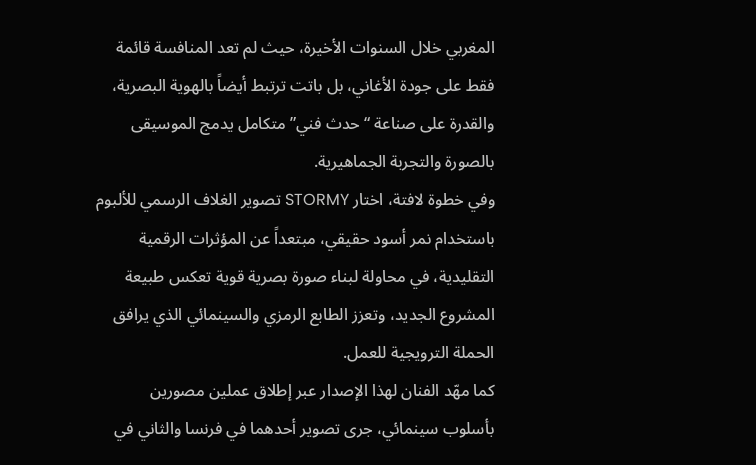المغربي خلال السنوات الأخيرة، حيث لم تعد المنافسة قائمة فقط على جودة الأغاني، بل باتت ترتبط أيضاً بالهوية البصرية، والقدرة على صناعة “حدث فني” متكامل يدمج الموسيقى بالصورة والتجربة الجماهيرية.
وفي خطوة لافتة، اختار STORMY تصوير الغلاف الرسمي للألبوم باستخدام نمر أسود حقيقي، مبتعداً عن المؤثرات الرقمية التقليدية، في محاولة لبناء صورة بصرية قوية تعكس طبيعة المشروع الجديد، وتعزز الطابع الرمزي والسينمائي الذي يرافق الحملة الترويجية للعمل.
كما مهّد الفنان لهذا الإصدار عبر إطلاق عملين مصورين بأسلوب سينمائي، جرى تصوير أحدهما في فرنسا والثاني في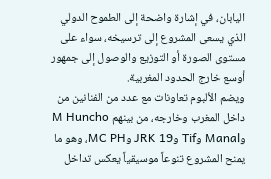اليابان، في إشارة واضحة إلى الطموح الدولي الذي يسعى المشروع إلى ترسيخه، سواء على مستوى الصورة أو التوزيع والوصول إلى جمهور أوسع خارج الحدود المغربية.
ويضم الألبوم تعاونات مع عدد من الفنانين من داخل المغرب وخارجه، من بينهم M Huncho وManal وTif وJRK 19 وMC PH، وهو ما يمنح المشروع تنوعاً موسيقياً يعكس تداخل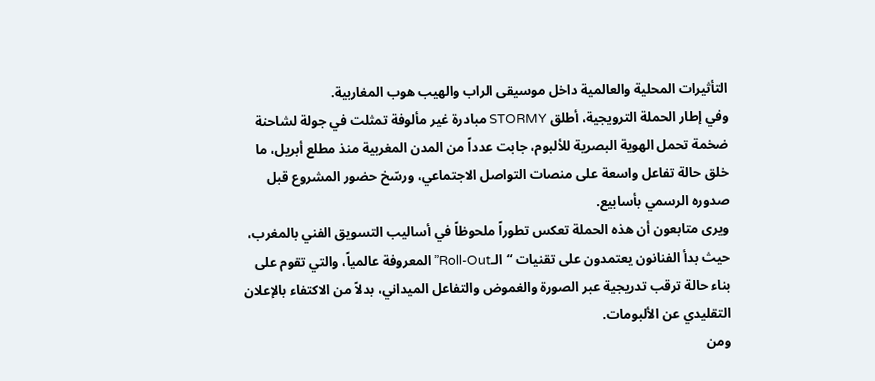التأثيرات المحلية والعالمية داخل موسيقى الراب والهيب هوب المغاربية.
وفي إطار الحملة الترويجية، أطلق STORMY مبادرة غير مألوفة تمثلت في جولة لشاحنة ضخمة تحمل الهوية البصرية للألبوم، جابت عدداً من المدن المغربية منذ مطلع أبريل، ما خلق حالة تفاعل واسعة على منصات التواصل الاجتماعي، ورسّخ حضور المشروع قبل صدوره الرسمي بأسابيع.
ويرى متابعون أن هذه الحملة تعكس تطوراً ملحوظاً في أساليب التسويق الفني بالمغرب، حيث بدأ الفنانون يعتمدون على تقنيات “الـRoll-Out” المعروفة عالمياً، والتي تقوم على بناء حالة ترقب تدريجية عبر الصورة والغموض والتفاعل الميداني، بدلاً من الاكتفاء بالإعلان التقليدي عن الألبومات.
ومن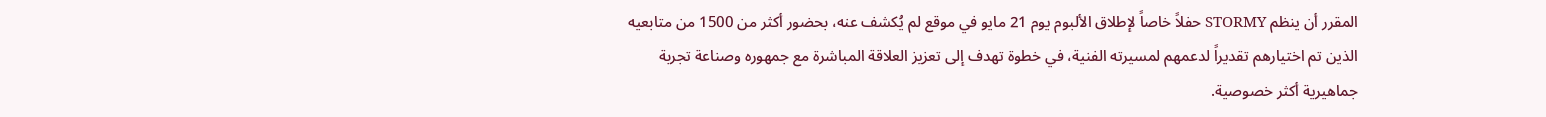المقرر أن ينظم STORMY حفلاً خاصاً لإطلاق الألبوم يوم 21 مايو في موقع لم يُكشف عنه، بحضور أكثر من 1500 من متابعيه الذين تم اختيارهم تقديراً لدعمهم لمسيرته الفنية، في خطوة تهدف إلى تعزيز العلاقة المباشرة مع جمهوره وصناعة تجربة جماهيرية أكثر خصوصية.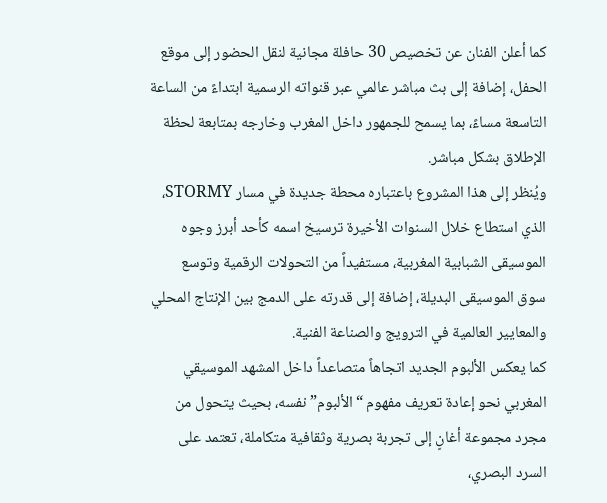كما أعلن الفنان عن تخصيص 30 حافلة مجانية لنقل الحضور إلى موقع الحفل، إضافة إلى بث مباشر عالمي عبر قنواته الرسمية ابتداءً من الساعة التاسعة مساءً، بما يسمح للجمهور داخل المغرب وخارجه بمتابعة لحظة الإطلاق بشكل مباشر.
ويُنظر إلى هذا المشروع باعتباره محطة جديدة في مسار STORMY، الذي استطاع خلال السنوات الأخيرة ترسيخ اسمه كأحد أبرز وجوه الموسيقى الشبابية المغربية، مستفيداً من التحولات الرقمية وتوسع سوق الموسيقى البديلة، إضافة إلى قدرته على الدمج بين الإنتاج المحلي والمعايير العالمية في الترويج والصناعة الفنية.
كما يعكس الألبوم الجديد اتجاهاً متصاعداً داخل المشهد الموسيقي المغربي نحو إعادة تعريف مفهوم “الألبوم” نفسه، بحيث يتحول من مجرد مجموعة أغانٍ إلى تجربة بصرية وثقافية متكاملة، تعتمد على السرد البصري،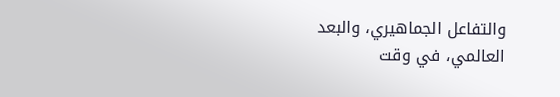والتفاعل الجماهيري، والبعد العالمي، في وقت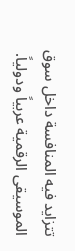تتزايد فيه المنافسة داخل سوق الموسيقى الرقمية عربياً ودولياً.